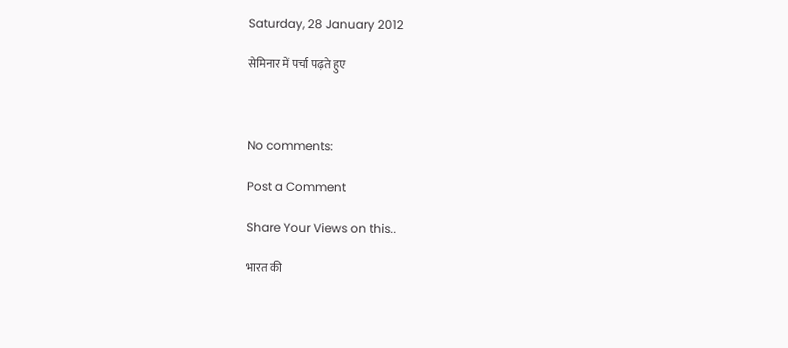Saturday, 28 January 2012

सेमिनार में पर्चा पढ़ते हुए



No comments:

Post a Comment

Share Your Views on this..

भारत की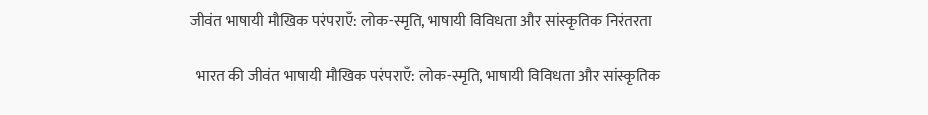जीवंत भाषायी मौखिक परंपराएँ: लोक-स्मृति, भाषायी विविधता और सांस्कृतिक निरंतरता

  भारत की जीवंत भाषायी मौखिक परंपराएँ: लोक-स्मृति, भाषायी विविधता और सांस्कृतिक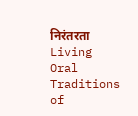निरंतरता Living Oral Traditions of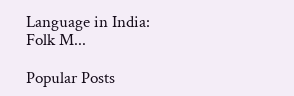Language in India: Folk M...

Popular Posts